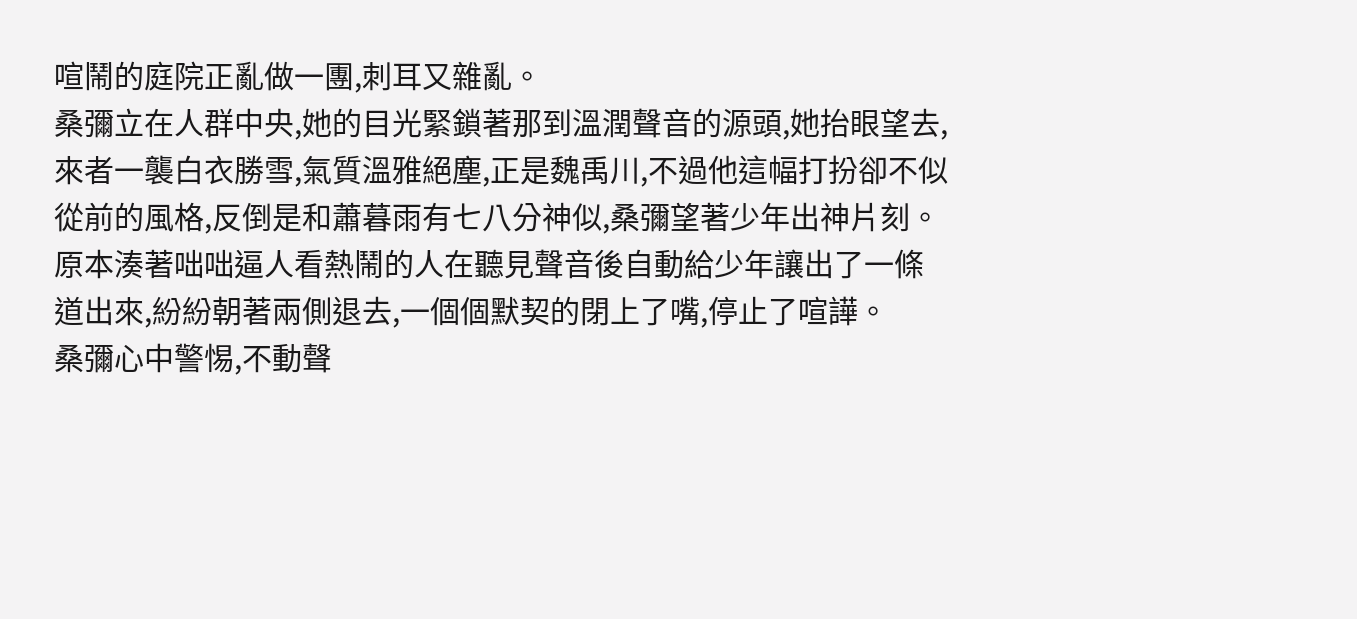喧鬧的庭院正亂做一團,刺耳又雜亂。
桑彌立在人群中央,她的目光緊鎖著那到溫潤聲音的源頭,她抬眼望去,來者一襲白衣勝雪,氣質溫雅絕塵,正是魏禹川,不過他這幅打扮卻不似從前的風格,反倒是和蕭暮雨有七八分神似,桑彌望著少年出神片刻。
原本湊著咄咄逼人看熱鬧的人在聽見聲音後自動給少年讓出了一條道出來,紛紛朝著兩側退去,一個個默契的閉上了嘴,停止了喧譁。
桑彌心中警惕,不動聲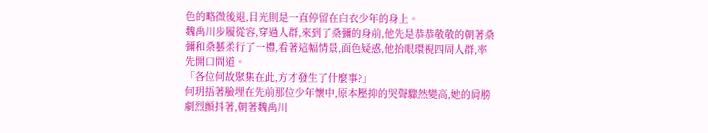色的略微後退,目光則是一直停留在白衣少年的身上。
魏禹川步履從容,穿過人群,來到了桑彌的身前,他先是恭恭敬敬的朝著桑彌和桑藝柔行了一禮,看著這幅情景,面色疑惑,他抬眼環視四周人群,率先開口問道。
「各位何故聚集在此,方才發生了什麼事?」
何玥捂著臉埋在先前那位少年懷中,原本壓抑的哭聲驟然變高,她的肩膀劇烈顫抖著,朝著魏禹川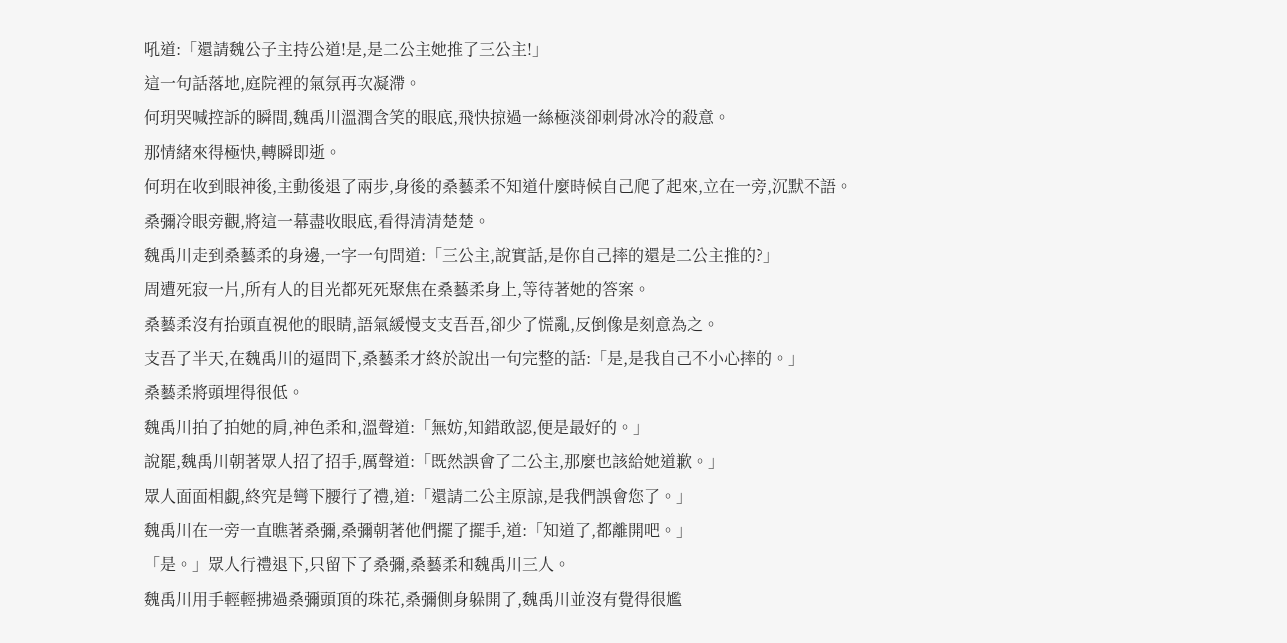吼道:「還請魏公子主持公道!是,是二公主她推了三公主!」
這一句話落地,庭院裡的氣氛再次凝滯。
何玥哭喊控訴的瞬間,魏禹川溫潤含笑的眼底,飛快掠過一絲極淡卻刺骨冰冷的殺意。
那情緒來得極快,轉瞬即逝。
何玥在收到眼神後,主動後退了兩步,身後的桑藝柔不知道什麼時候自己爬了起來,立在一旁,沉默不語。
桑彌冷眼旁觀,將這一幕盡收眼底,看得清清楚楚。
魏禹川走到桑藝柔的身邊,一字一句問道:「三公主,說實話,是你自己摔的還是二公主推的?」
周遭死寂一片,所有人的目光都死死聚焦在桑藝柔身上,等待著她的答案。
桑藝柔沒有抬頭直視他的眼睛,語氣緩慢支支吾吾,卻少了慌亂,反倒像是刻意為之。
支吾了半天,在魏禹川的逼問下,桑藝柔才終於說出一句完整的話:「是,是我自己不小心摔的。」
桑藝柔將頭埋得很低。
魏禹川拍了拍她的肩,神色柔和,溫聲道:「無妨,知錯敢認,便是最好的。」
說罷,魏禹川朝著眾人招了招手,厲聲道:「既然誤會了二公主,那麼也該給她道歉。」
眾人面面相覷,終究是彎下腰行了禮,道:「還請二公主原諒,是我們誤會您了。」
魏禹川在一旁一直瞧著桑彌,桑彌朝著他們擺了擺手,道:「知道了,都離開吧。」
「是。」眾人行禮退下,只留下了桑彌,桑藝柔和魏禹川三人。
魏禹川用手輕輕拂過桑彌頭頂的珠花,桑彌側身躲開了,魏禹川並沒有覺得很尷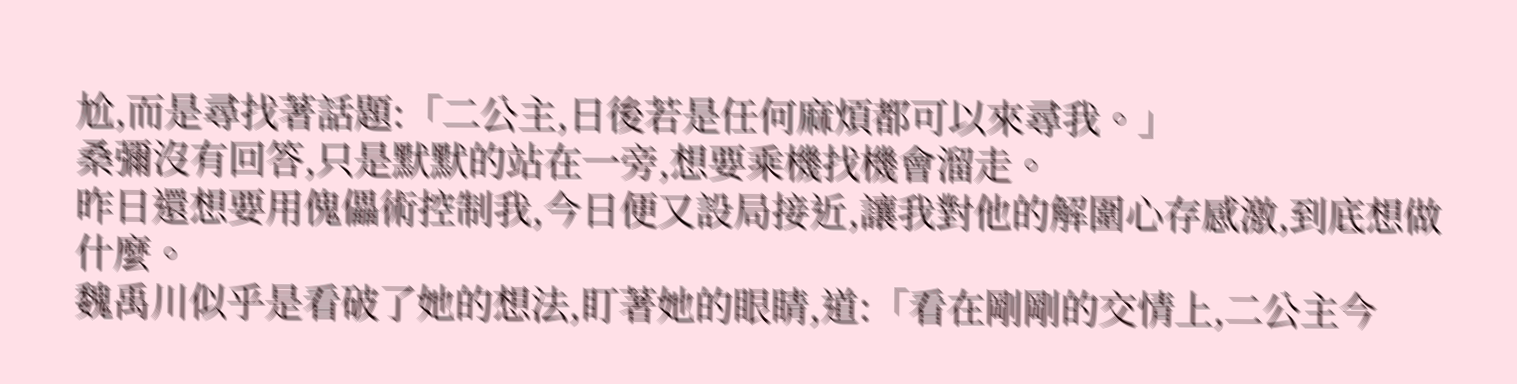尬,而是尋找著話題:「二公主,日後若是任何麻煩都可以來尋我。」
桑彌沒有回答,只是默默的站在一旁,想要乘機找機會溜走。
昨日還想要用傀儡術控制我,今日便又設局接近,讓我對他的解圍心存感激,到底想做什麼。
魏禹川似乎是看破了她的想法,盯著她的眼睛,道:「看在剛剛的交情上,二公主今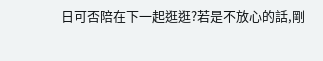日可否陪在下一起逛逛?若是不放心的話,剛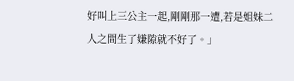好叫上三公主一起,剛剛那一遭,若是姐妹二人之間生了嫌隙就不好了。」